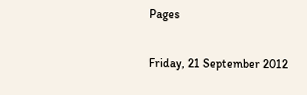Pages

Friday, 21 September 2012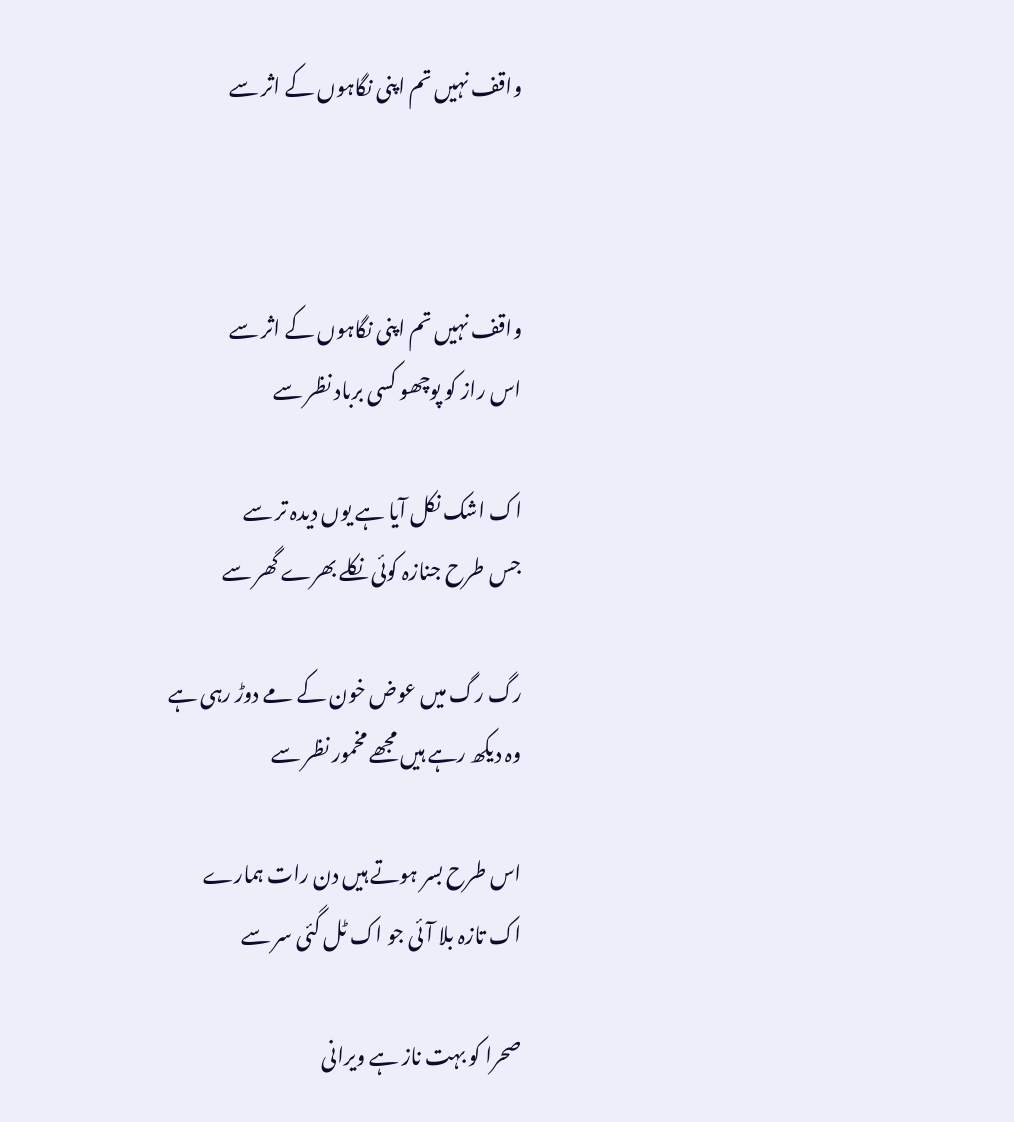واقف نہیں تم اپنی نگاہوں کے اثر سے



واقف نہیں تم اپنی نگاہوں کے اثر سے
اس راز کو پوچھو کسی برباد نظر سے

اک اشک نکل آیا ہے یوں دیدہ تر سے
جس طرح جنازہ کوئی نکلے بھرے گھر سے

رگ رگ میں عوض خون کے مے دوڑ رہی ہے
وہ دیکھ رہے ہیں مجھے مخمور نظر سے

اس طرح بسر ہوتے ہیں دن رات ہمارے
اک تازہ بلا آئی جو اک ٹل گئی سر سے

صحرا کو بہت ناز ہے ویرانی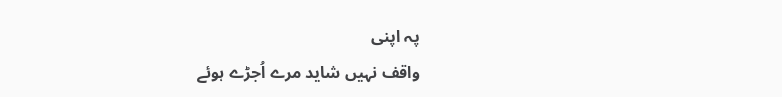پہ اپنی
واقف نہیں شاید مرے اُجڑے ہوئے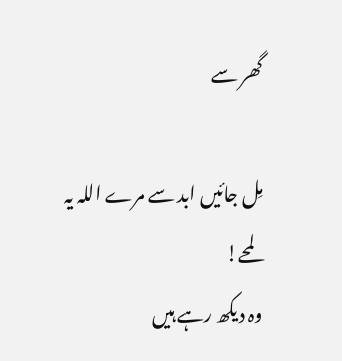گھر سے

مِل جائیں ابد سے مرے اللہ یہ لمحے!
وہ دیکھ رہے ہیں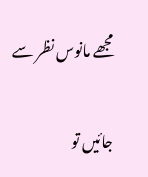مجھے مانوس نظر سے

جائیں تو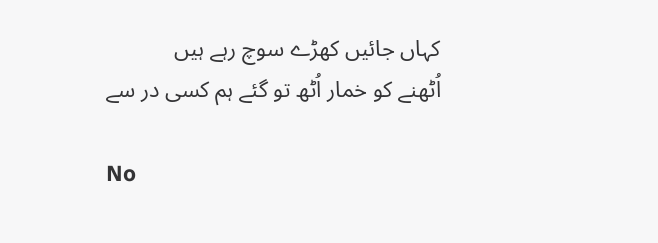کہاں جائیں کھڑے سوچ رہے ہیں
اُٹھنے کو خمار اُٹھ تو گئے ہم کسی در سے

No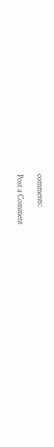comments:

Post a Comment